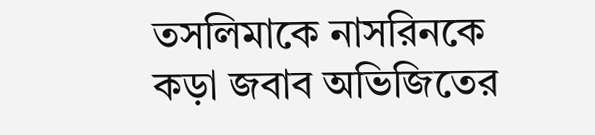তসলিমাকে নাসরিনকে কড়া জবাব অভিজিতের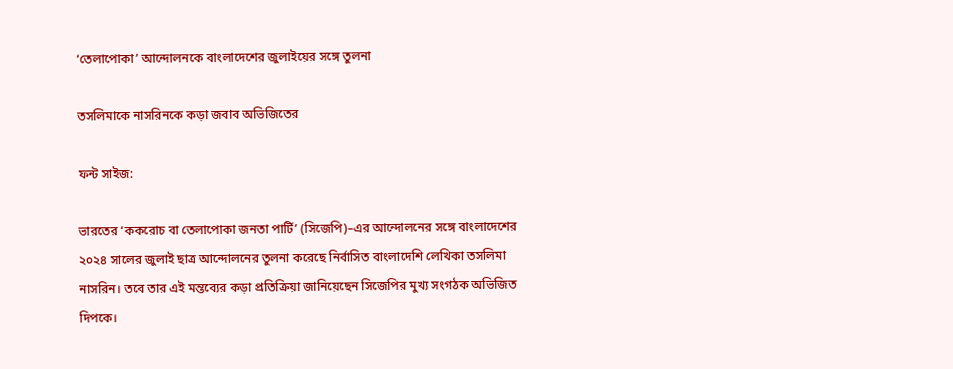‘তেলাপোকা’ আন্দোলনকে বাংলাদেশের জুলাইয়ের সঙ্গে তুলনা

তসলিমাকে নাসরিনকে কড়া জবাব অভিজিতের

ফন্ট সাইজ:

ভারতের ‘ককরোচ বা তেলাপোকা জনতা পার্টি’ (সিজেপি)–এর আন্দোলনের সঙ্গে বাংলাদেশের ২০২৪ সালের জুলাই ছাত্র আন্দোলনের তুলনা করেছে নির্বাসিত বাংলাদেশি লেখিকা তসলিমা নাসরিন। তবে তার এই মন্তব্যের কড়া প্রতিক্রিয়া জানিয়েছেন সিজেপির মুখ্য সংগঠক অভিজিত দিপকে।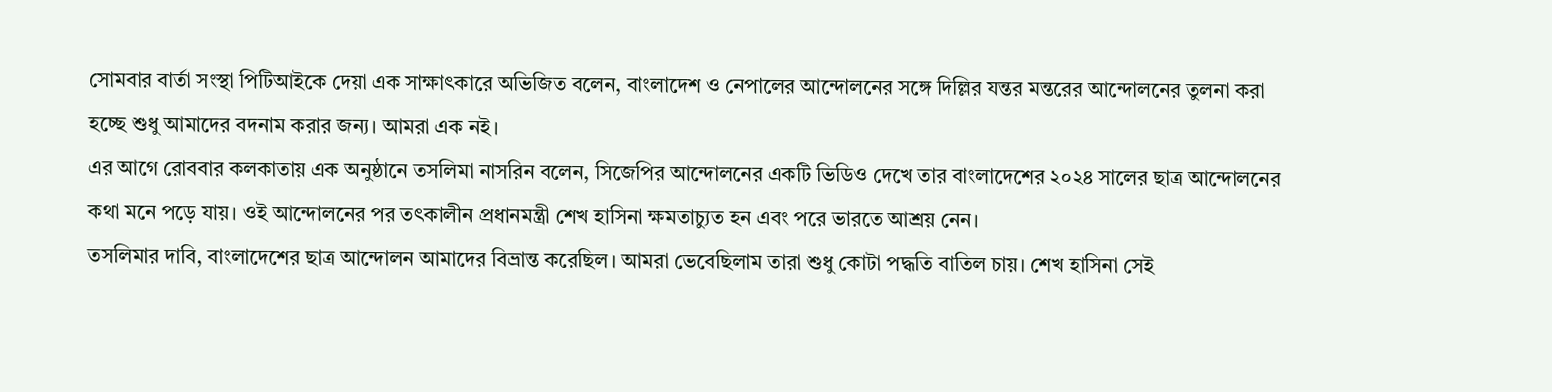সোমবার বার্তা সংস্থা পিটিআইকে দেয়া এক সাক্ষাৎকারে অভিজিত বলেন, বাংলাদেশ ও নেপালের আন্দোলনের সঙ্গে দিল্লির যন্তর মন্তরের আন্দোলনের তুলনা করা হচ্ছে শুধু আমাদের বদনাম করার জন্য। আমরা এক নই।
এর আগে রোববার কলকাতায় এক অনুষ্ঠানে তসলিমা নাসরিন বলেন, সিজেপির আন্দোলনের একটি ভিডিও দেখে তার বাংলাদেশের ২০২৪ সালের ছাত্র আন্দোলনের কথা মনে পড়ে যায়। ওই আন্দোলনের পর তৎকালীন প্রধানমন্ত্রী শেখ হাসিনা ক্ষমতাচ্যুত হন এবং পরে ভারতে আশ্রয় নেন।
তসলিমার দাবি, বাংলাদেশের ছাত্র আন্দোলন আমাদের বিভ্রান্ত করেছিল। আমরা ভেবেছিলাম তারা শুধু কোটা পদ্ধতি বাতিল চায়। শেখ হাসিনা সেই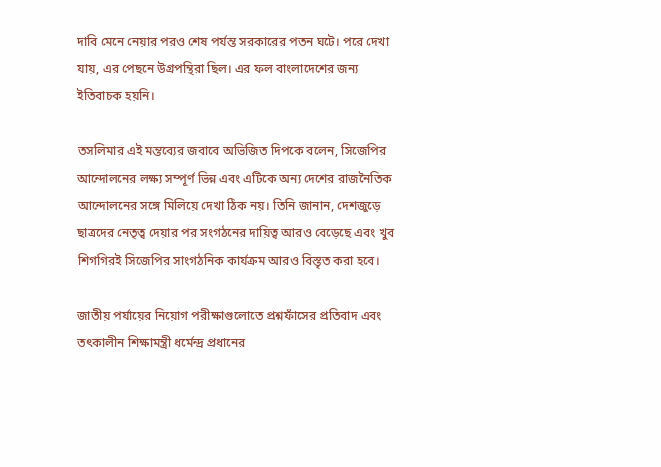দাবি মেনে নেয়ার পরও শেষ পর্যন্ত সরকারের পতন ঘটে। পরে দেখা যায়, এর পেছনে উগ্রপন্থিরা ছিল। এর ফল বাংলাদেশের জন্য ইতিবাচক হয়নি।

তসলিমার এই মন্তব্যের জবাবে অভিজিত দিপকে বলেন, সিজেপির আন্দোলনের লক্ষ্য সম্পূর্ণ ভিন্ন এবং এটিকে অন্য দেশের রাজনৈতিক আন্দোলনের সঙ্গে মিলিয়ে দেখা ঠিক নয়। তিনি জানান, দেশজুড়ে ছাত্রদের নেতৃত্ব দেয়ার পর সংগঠনের দায়িত্ব আরও বেড়েছে এবং খুব শিগগিরই সিজেপির সাংগঠনিক কার্যক্রম আরও বিস্তৃত করা হবে।

জাতীয় পর্যায়ের নিয়োগ পরীক্ষাগুলোতে প্রশ্নফাঁসের প্রতিবাদ এবং তৎকালীন শিক্ষামন্ত্রী ধর্মেন্দ্র প্রধানের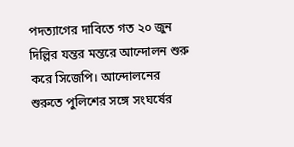পদত্যাগের দাবিতে গত ২০ জুন দিল্লির যন্তর মন্তরে আন্দোলন শুরু করে সিজেপি। আন্দোলনের শুরুতে পুলিশের সঙ্গে সংঘর্ষের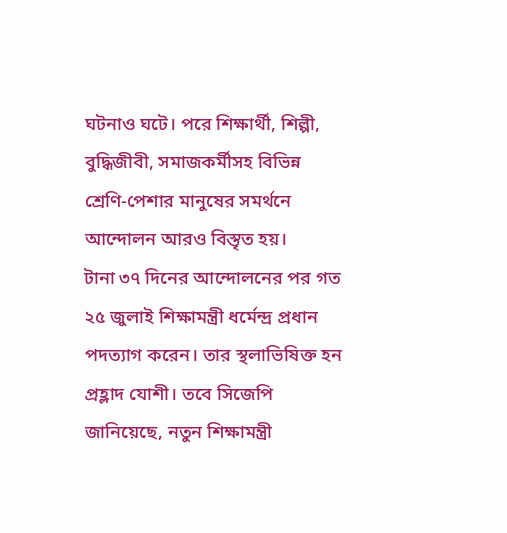ঘটনাও ঘটে। পরে শিক্ষার্থী, শিল্পী, বুদ্ধিজীবী, সমাজকর্মীসহ বিভিন্ন শ্রেণি-পেশার মানুষের সমর্থনে আন্দোলন আরও বিস্তৃত হয়।
টানা ৩৭ দিনের আন্দোলনের পর গত ২৫ জুলাই শিক্ষামন্ত্রী ধর্মেন্দ্র প্রধান পদত্যাগ করেন। তার স্থলাভিষিক্ত হন প্রহ্লাদ যোশী। তবে সিজেপি জানিয়েছে, নতুন শিক্ষামন্ত্রী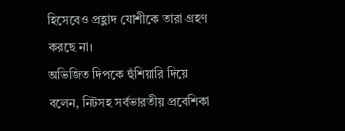হিসেবেও প্রহ্লাদ যোশীকে তারা গ্রহণ করছে না।
অভিজিত দিপকে হুঁশিয়ারি দিয়ে বলেন, নিটসহ সর্বভারতীয় প্রবেশিকা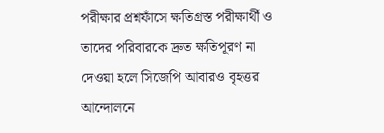পরীক্ষার প্রশ্নফাঁসে ক্ষতিগ্রস্ত পরীক্ষার্থী ও তাদের পরিবারকে দ্রুত ক্ষতিপূরণ না দেওয়া হলে সিজেপি আবারও বৃহত্তর আন্দোলনে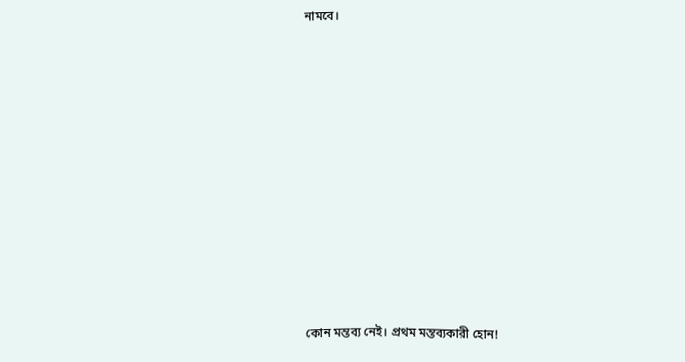নামবে।












কোন মন্তব্য নেই। প্রথম মন্তব্যকারী হোন!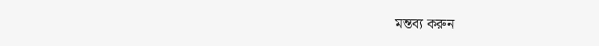মন্তব্য করুন